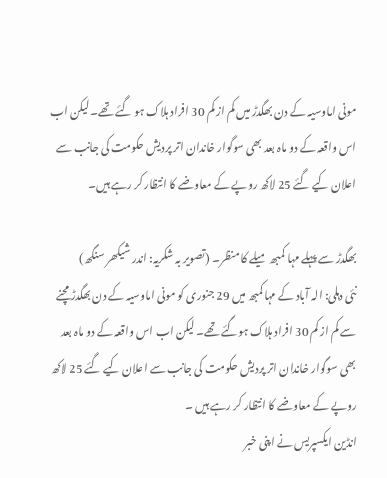مونی اماوسیہ کے دن بھگدڑ میں کم از کم 30 افراد ہلاک ہو گئے تھے۔ لیکن اب اس واقعہ کے دو ماہ بعد بھی سوگوار خاندان اتر پردیش حکومت کی جانب سے اعلان کیے گئے 25 لاکھ روپے کے معاوضے کا انتظار کر رہے ہیں۔

بھگدڑ سے پہلے مہا کمبھ میلے کا منظر۔ (تصویر بہ شکریہ: اندر شیکھر سنگھ)
نئی دہلی: الہ آباد کے مہاکمبھ میں 29 جنوری کو مونی اماوسیہ کے دن بھگدڑ مچنے سے کم از کم 30 افراد ہلاک ہوگئے تھے۔ لیکن اب اس واقعہ کے دو ماہ بعد بھی سوگوار خاندان اتر پردیش حکومت کی جانب سے اعلان کیے گئے 25 لاکھ روپے کے معاوضے کا انتظار کر رہے ہیں ۔
انڈین ایکسپریس نے اپنی خبر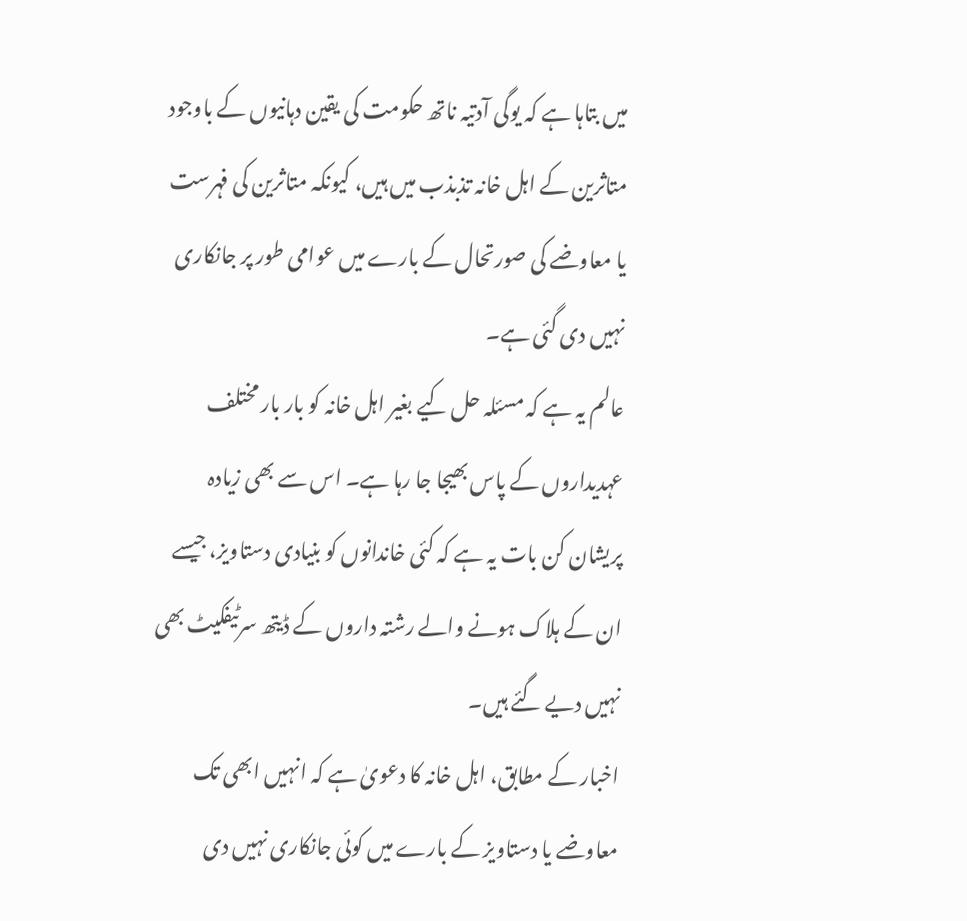میں بتاہا ہے کہ یوگی آدتیہ ناتھ حکومت کی یقین دہانیوں کے باوجود متاثرین کے اہل خانہ تذبذب میں ہیں، کیونکہ متاثرین کی فہرست یا معاوضے کی صورتحال کے بارے میں عوامی طور پر جانکاری نہیں دی گئی ہے۔
عالم یہ ہے کہ مسئلہ حل کیے بغیر اہل خانہ کو بار بار مختلف عہدیداروں کے پاس بھیجا جا رہا ہے۔ اس سے بھی زیادہ پریشان کن بات یہ ہے کہ کئی خاندانوں کو بنیادی دستاویز، جیسے ان کے ہلاک ہونے والے رشتہ داروں کے ڈیتھ سرٹیفکیٹ بھی نہیں دیے گئے ہیں۔
اخبار کے مطابق، اہل خانہ کا دعویٰ ہے کہ انہیں ابھی تک معاوضے یا دستاویز کے بارے میں کوئی جانکاری نہیں دی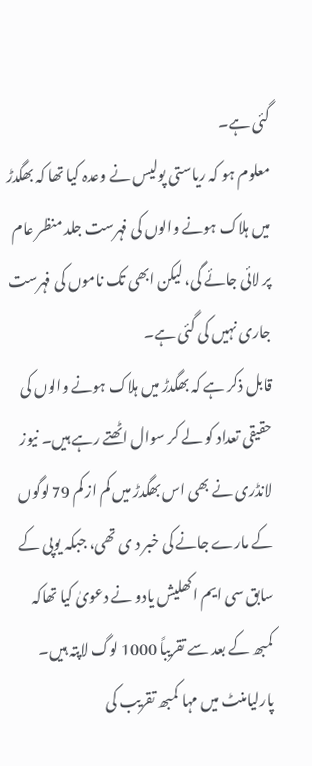گئی ہے۔
معلوم ہو کہ ریاستی پولیس نے وعدہ کیا تھا کہ بھگدڑ میں ہلاک ہونے والوں کی فہرست جلد منظر عام پر لائی جائے گی، لیکن ابھی تک ناموں کی فہرست جاری نہیں کی گئی ہے۔
قابل ذکر ہے کہ بھگدڑ میں ہلاک ہونے والوں کی حقیقی تعداد کو لے کر سوال اٹھتے رہے ہیں۔ نیوز لانڈری نے بھی اس بھگدڑ میں کم از کم 79 لوگوں کے مارے جانے کی خبر د ی تھی، جبکہ یوپی کے سابق سی ایم اکھلیش یادو نے دعویٰ کیا تھاکہ کمبھ کے بعد سے تقریباً 1000 لوگ لاپتہ ہیں۔
پارلیامنٹ میں مہا کمبھ تقریب کی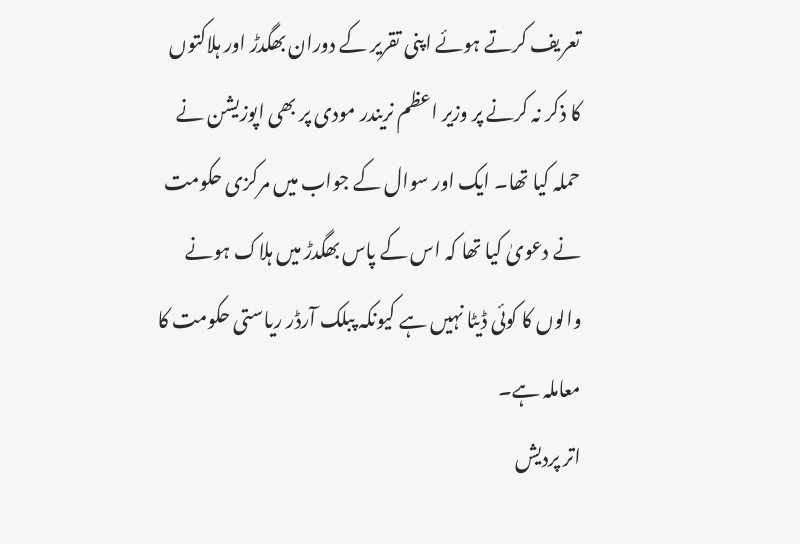تعریف کرتے ہوئے اپنی تقریر کے دوران بھگدڑ اور ہلاکتوں کا ذکر نہ کرنے پر وزیر اعظم نریندر مودی پر بھی اپوزیشن نے حملہ کیا تھا۔ ایک اور سوال کے جواب میں مرکزی حکومت نے دعویٰ کیا تھا کہ اس کے پاس بھگدڑ میں ہلاک ہونے والوں کا کوئی ڈیٹا نہیں ہے کیونکہ پبلک آرڈر ریاستی حکومت کا معاملہ ہے۔
اتر پردیش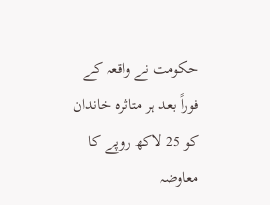حکومت نے واقعہ کے فوراً بعد ہر متاثرہ خاندان کو 25 لاکھ روپے کا معاوضہ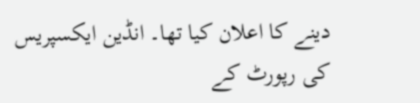دینے کا اعلان کیا تھا۔ انڈین ایکسپریس کی رپورٹ کے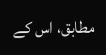مطابق، اس کے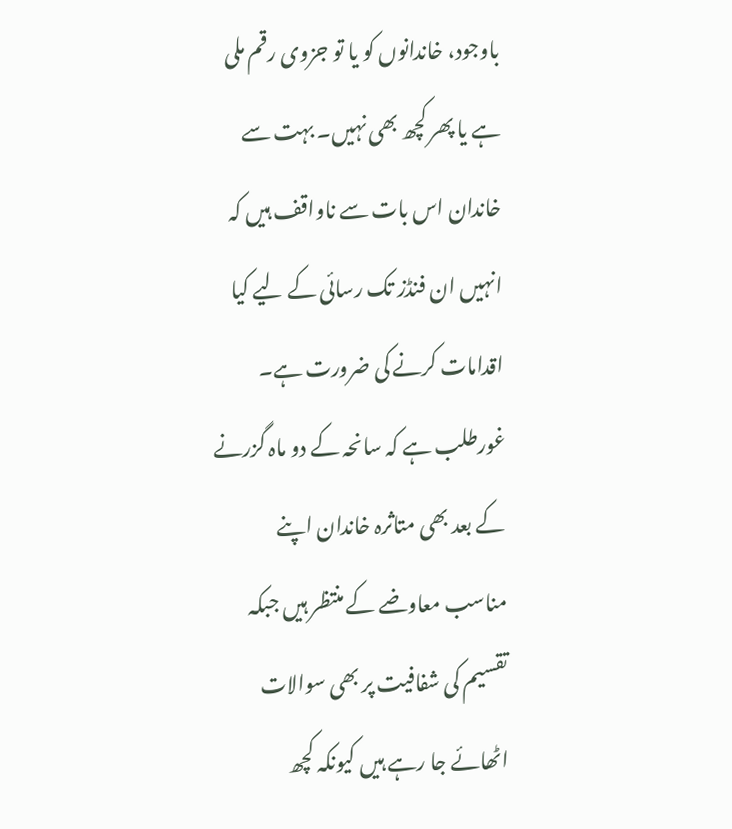باوجود، خاندانوں کو یا تو جزوی رقم ملی ہے یا پھر کچھ بھی نہیں۔ بہت سے خاندان اس بات سے ناواقف ہیں کہ انہیں ان فنڈز تک رسائی کے لیے کیا اقدامات کرنے کی ضرورت ہے۔
غورطلب ہے کہ سانحہ کے دو ماہ گزرنے کے بعد بھی متاثرہ خاندان اپنے مناسب معاوضے کے منتظر ہیں جبکہ تقسیم کی شفافیت پر بھی سوالات اٹھائے جا رہے ہیں کیونکہ کچھ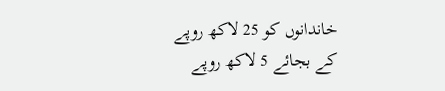خاندانوں کو 25 لاکھ روپے کے بجائے 5 لاکھ روپے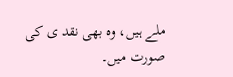ملے ہیں، وہ بھی نقد ی کی صورت میں۔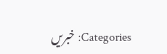Categories: خبریں